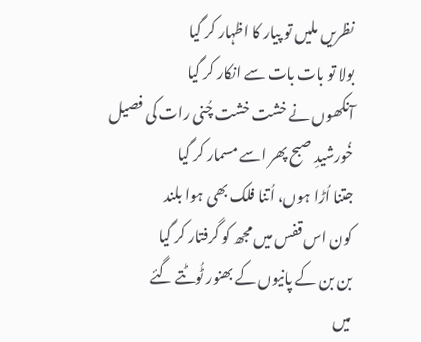نظریں ملیں تو پیار کا اظہار کر گیا
بولا تو بات بات سے انکار کر گیا
آنکھوں نے خشت خشت چُنی رات کی فصیل
خُورشیدِ صبح پھر اسے مسمار کر گیا
جتنا اُڑا ہوں، اُتنا فلک بھی ہوا بلند
کون اس قفس میں مجھ کو گرفتار کر گیا
بن بن کے پانیوں کے بھنور ٹُوٹتے گئے
میں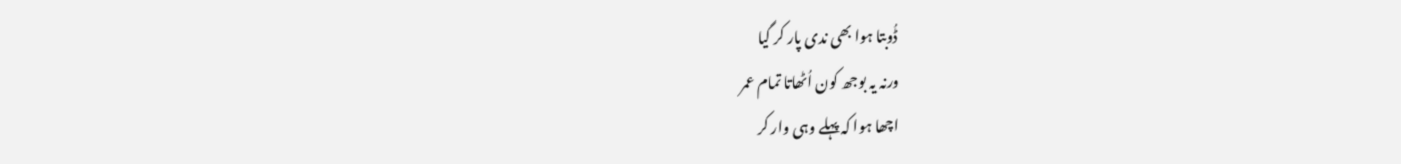ڈُوبتا ہوا بھی ندی پار کر گیا
ورنہ یہ بوجھ کون اُٹھاتا تمام عمر
اچھا ہوا کہ پہلے وہی وار کر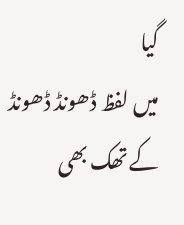گیا
میں لفظ ڈھونڈ ڈھونڈ کے تھک بھی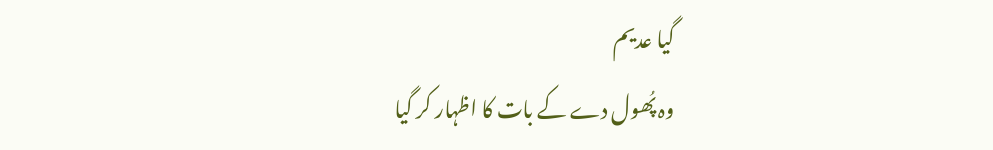گیا عدیم
وہ پُھول دے کے بات کا اظہار کر گیا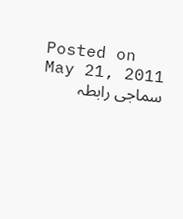Posted on May 21, 2011
سماجی رابطہ